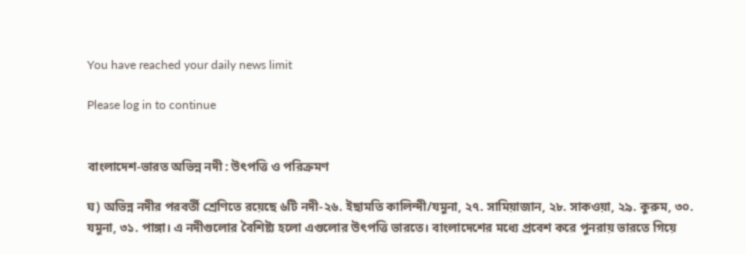You have reached your daily news limit

Please log in to continue


বাংলাদেশ-ভারত অভিন্ন নদী : উৎপত্তি ও পরিক্রমণ

ঘ) অভিন্ন নদীর পরবর্তী শ্রেণিতে রয়েছে ৬টি নদী-২৬. ইছামতি কালিন্দী/যমুনা, ২৭. সামিয়াজান, ২৮. সাকওয়া, ২৯. কুরুম, ৩০. যমুনা, ৩১. পাঙ্গা। এ নদীগুলোর বৈশিষ্ট্য হলো এগুলোর উৎপত্তি ভারতে। বাংলাদেশের মধ্যে প্রবেশ করে পুনরায় ভারতে গিয়ে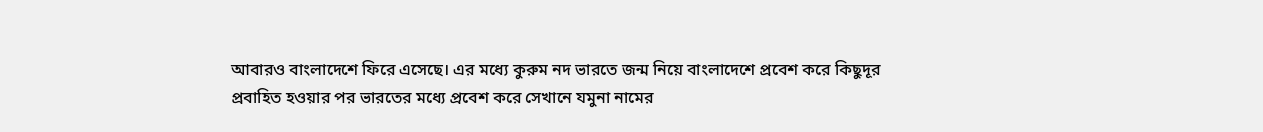আবারও বাংলাদেশে ফিরে এসেছে। এর মধ্যে কুরুম নদ ভারতে জন্ম নিয়ে বাংলাদেশে প্রবেশ করে কিছুদূর প্রবাহিত হওয়ার পর ভারতের মধ্যে প্রবেশ করে সেখানে যমুনা নামের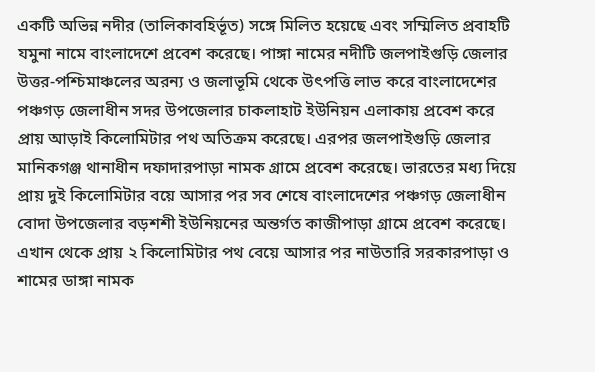একটি অভিন্ন নদীর (তালিকাবহির্ভূত) সঙ্গে মিলিত হয়েছে এবং সম্মিলিত প্রবাহটি যমুনা নামে বাংলাদেশে প্রবেশ করেছে। পাঙ্গা নামের নদীটি জলপাইগুড়ি জেলার উত্তর-পশ্চিমাঞ্চলের অরন্য ও জলাভূমি থেকে উৎপত্তি লাভ করে বাংলাদেশের পঞ্চগড় জেলাধীন সদর উপজেলার চাকলাহাট ইউনিয়ন এলাকায় প্রবেশ করে প্রায় আড়াই কিলোমিটার পথ অতিক্রম করেছে। এরপর জলপাইগুড়ি জেলার মানিকগঞ্জ থানাধীন দফাদারপাড়া নামক গ্রামে প্রবেশ করেছে। ভারতের মধ্য দিয়ে প্রায় দুই কিলোমিটার বয়ে আসার পর সব শেষে বাংলাদেশের পঞ্চগড় জেলাধীন বোদা উপজেলার বড়শশী ইউনিয়নের অন্তর্গত কাজীপাড়া গ্রামে প্রবেশ করেছে। এখান থেকে প্রায় ২ কিলোমিটার পথ বেয়ে আসার পর নাউতারি সরকারপাড়া ও শামের ডাঙ্গা নামক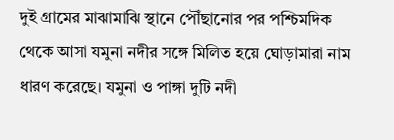দুই গ্রামের মাঝামাঝি স্থানে পৌঁছানোর পর পশ্চিমদিক থেকে আসা যমুনা নদীর সঙ্গে মিলিত হয়ে ঘোড়ামারা নাম ধারণ করেছে। যমুনা ও পাঙ্গা দুটি নদী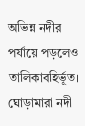অভিন্ন নদীর পর্যায়ে পড়লেও তালিকাবহির্ভূত। ঘোড়ামারা নদী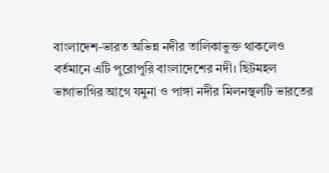বাংলাদেশ-ভারত অভিন্ন নদীর তালিকাভুক্ত থাকলেও বর্তমানে এটি পুরোপুরি বাংলাদেশের নদী। ছিটমহল ভাগাভাগির আগে যমুনা ও পাঙ্গা নদীর মিলনস্থলটি ভারতের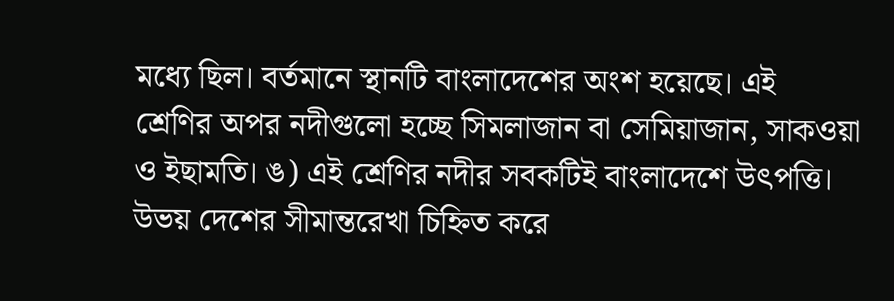মধ্যে ছিল। বর্তমানে স্থানটি বাংলাদেশের অংশ হয়েছে। এই শ্রেণির অপর নদীগুলো হচ্ছে সিমলাজান বা সেমিয়াজান, সাকওয়া ও ইছামতি। ঙ) এই শ্রেণির নদীর সবকটিই বাংলাদেশে উৎপত্তি। উভয় দেশের সীমান্তরেখা চিহ্নিত করে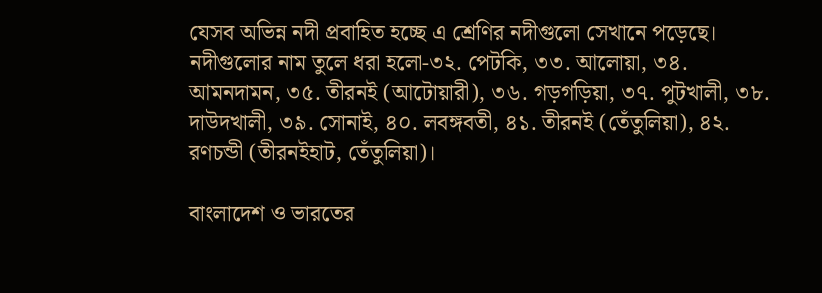যেসব অভিন্ন নদী প্রবাহিত হচ্ছে এ শ্রেণির নদীগুলো সেখানে পড়েছে। নদীগুলোর নাম তুলে ধরা হলো-৩২. পেটকি, ৩৩. আলোয়া, ৩৪. আমনদামন, ৩৫. তীরনই (আটোয়ারী), ৩৬. গড়গড়িয়া, ৩৭. পুটখালী, ৩৮. দাউদখালী, ৩৯. সোনাই, ৪০. লবঙ্গবতী, ৪১. তীরনই (তেঁতুলিয়া), ৪২. রণচন্ডী (তীরনইহাট, তেঁতুলিয়া)।

বাংলাদেশ ও ভারতের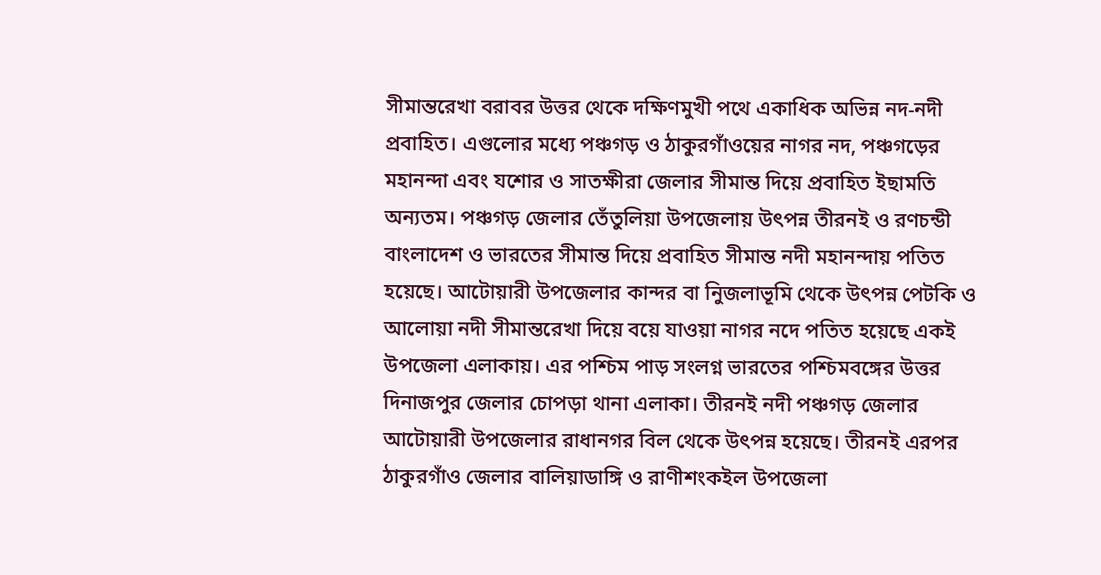সীমান্তরেখা বরাবর উত্তর থেকে দক্ষিণমুখী পথে একাধিক অভিন্ন নদ-নদী প্রবাহিত। এগুলোর মধ্যে পঞ্চগড় ও ঠাকুরগাঁওয়ের নাগর নদ, পঞ্চগড়ের মহানন্দা এবং যশোর ও সাতক্ষীরা জেলার সীমান্ত দিয়ে প্রবাহিত ইছামতি অন্যতম। পঞ্চগড় জেলার তেঁতুলিয়া উপজেলায় উৎপন্ন তীরনই ও রণচন্ডী বাংলাদেশ ও ভারতের সীমান্ত দিয়ে প্রবাহিত সীমান্ত নদী মহানন্দায় পতিত হয়েছে। আটোয়ারী উপজেলার কান্দর বা নিুজলাভূমি থেকে উৎপন্ন পেটকি ও আলোয়া নদী সীমান্তরেখা দিয়ে বয়ে যাওয়া নাগর নদে পতিত হয়েছে একই উপজেলা এলাকায়। এর পশ্চিম পাড় সংলগ্ন ভারতের পশ্চিমবঙ্গের উত্তর দিনাজপুর জেলার চোপড়া থানা এলাকা। তীরনই নদী পঞ্চগড় জেলার আটোয়ারী উপজেলার রাধানগর বিল থেকে উৎপন্ন হয়েছে। তীরনই এরপর ঠাকুরগাঁও জেলার বালিয়াডাঙ্গি ও রাণীশংকইল উপজেলা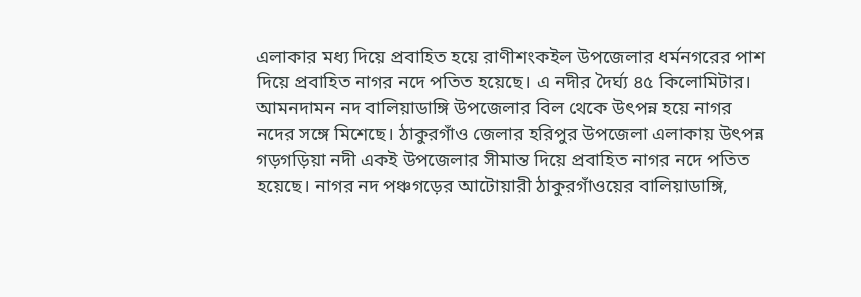এলাকার মধ্য দিয়ে প্রবাহিত হয়ে রাণীশংকইল উপজেলার ধর্মনগরের পাশ দিয়ে প্রবাহিত নাগর নদে পতিত হয়েছে। এ নদীর দৈর্ঘ্য ৪৫ কিলোমিটার। আমনদামন নদ বালিয়াডাঙ্গি উপজেলার বিল থেকে উৎপন্ন হয়ে নাগর নদের সঙ্গে মিশেছে। ঠাকুরগাঁও জেলার হরিপুর উপজেলা এলাকায় উৎপন্ন গড়গড়িয়া নদী একই উপজেলার সীমান্ত দিয়ে প্রবাহিত নাগর নদে পতিত হয়েছে। নাগর নদ পঞ্চগড়ের আটোয়ারী ঠাকুরগাঁওয়ের বালিয়াডাঙ্গি,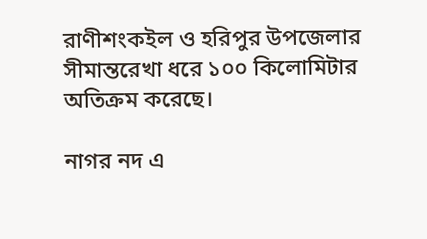রাণীশংকইল ও হরিপুর উপজেলার সীমান্তরেখা ধরে ১০০ কিলোমিটার অতিক্রম করেছে।

নাগর নদ এ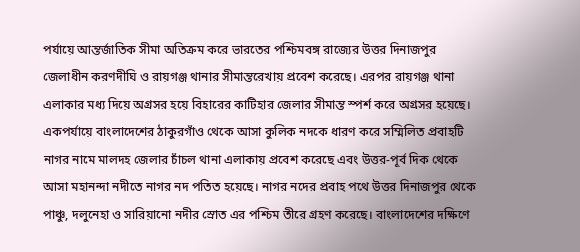পর্যায়ে আন্তর্জাতিক সীমা অতিক্রম করে ভারতের পশ্চিমবঙ্গ রাজ্যের উত্তর দিনাজপুর জেলাধীন করণদীঘি ও রায়গঞ্জ থানার সীমান্তরেখায় প্রবেশ করেছে। এরপর রায়গঞ্জ থানা এলাকার মধ্য দিয়ে অগ্রসর হয়ে বিহারের কাটিহার জেলার সীমান্ত স্পর্শ করে অগ্রসর হয়েছে। একপর্যায়ে বাংলাদেশের ঠাকুরগাঁও থেকে আসা কুলিক নদকে ধারণ করে সম্মিলিত প্রবাহটি নাগর নামে মালদহ জেলার চাঁচল থানা এলাকায় প্রবেশ করেছে এবং উত্তর-পূর্ব দিক থেকে আসা মহানন্দা নদীতে নাগর নদ পতিত হয়েছে। নাগর নদের প্রবাহ পথে উত্তর দিনাজপুর থেকে পাঞ্চু, দলুনেহা ও সারিয়ানো নদীর স্রোত এর পশ্চিম তীরে গ্রহণ করেছে। বাংলাদেশের দক্ষিণে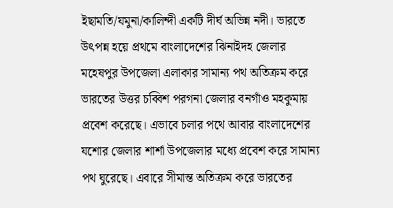ইছামতি/যমুনা/কালিন্দী একটি দীর্ঘ অভিন্ন নদী। ভারতে উৎপন্ন হয়ে প্রথমে বাংলাদেশের ঝিনাইদহ জেলার মহেষপুর উপজেলা এলাকার সামান্য পথ অতিক্রম করে ভারতের উত্তর চব্বিশ পরগনা জেলার বনগাঁও মহকুমায় প্রবেশ করেছে। এভাবে চলার পথে আবার বাংলাদেশের যশোর জেলার শার্শা উপজেলার মধ্যে প্রবেশ করে সামান্য পথ ঘুরেছে। এবারে সীমান্ত অতিক্রম করে ভারতের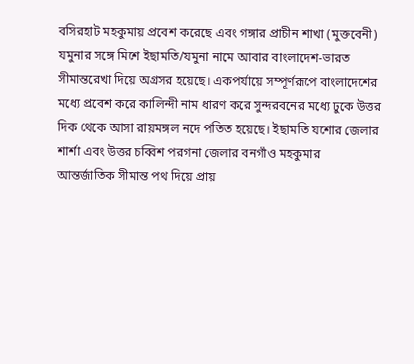বসিরহাট মহকুমায় প্রবেশ করেছে এবং গঙ্গার প্রাচীন শাখা (মুক্তবেনী) যমুনার সঙ্গে মিশে ইছামতি/যমুনা নামে আবার বাংলাদেশ-ভারত সীমান্তরেখা দিয়ে অগ্রসর হয়েছে। একপর্যায়ে সম্পূর্ণরূপে বাংলাদেশের মধ্যে প্রবেশ করে কালিন্দী নাম ধারণ করে সুন্দরবনের মধ্যে ঢুকে উত্তর দিক থেকে আসা রায়মঙ্গল নদে পতিত হয়েছে। ইছামতি যশোর জেলার শার্শা এবং উত্তর চব্বিশ পরগনা জেলার বনগাঁও মহকুমার আন্তর্জাতিক সীমান্ত পথ দিয়ে প্রায়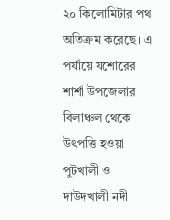২০ কিলোমিটার পথ অতিক্রম করেছে। এ পর্যায়ে যশোরের শার্শা উপজেলার বিলাঞ্চল থেকে উৎপত্তি হওয়া পুটখালী ও দাউদখালী নদী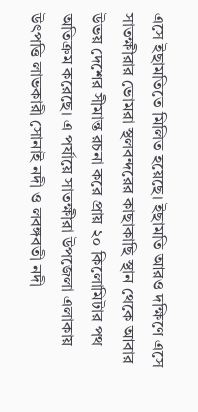এসে ইছামতিতে মিলিত হয়েছে। ইছামতি আরও দক্ষিণে এসে সাতক্ষীরার ভোমরা স্থলবন্দরের কাছাকাছি স্থান থেকে আবার উভয় দেশের সীমান্ত রচনা করে প্রায় ২০ কিলোমিটার পথ অতিক্রম করেছে। এ পর্যায়ে সাতক্ষীরা উপজেলা এলাকায় উৎপত্তি লাভকারী সোনাই নদী ও লবঙ্গবতী নদী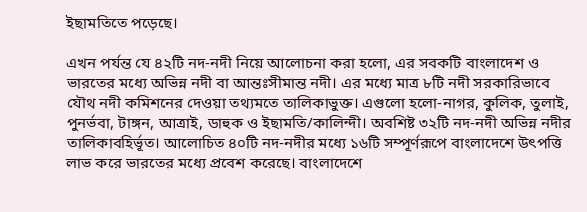ইছামতিতে পড়েছে।

এখন পর্যন্ত যে ৪২টি নদ-নদী নিয়ে আলোচনা করা হলো, এর সবকটি বাংলাদেশ ও ভারতের মধ্যে অভিন্ন নদী বা আন্তঃসীমান্ত নদী। এর মধ্যে মাত্র ৮টি নদী সরকারিভাবে যৌথ নদী কমিশনের দেওয়া তথ্যমতে তালিকাভুক্ত। এগুলো হলো-নাগর, কুলিক, তুলাই, পুনর্ভবা, টাঙ্গন, আত্রাই, ডাহুক ও ইছামতি/কালিন্দী। অবশিষ্ট ৩২টি নদ-নদী অভিন্ন নদীর তালিকাবহির্ভূত। আলোচিত ৪০টি নদ-নদীর মধ্যে ১৬টি সম্পূর্ণরূপে বাংলাদেশে উৎপত্তি লাভ করে ভারতের মধ্যে প্রবেশ করেছে। বাংলাদেশে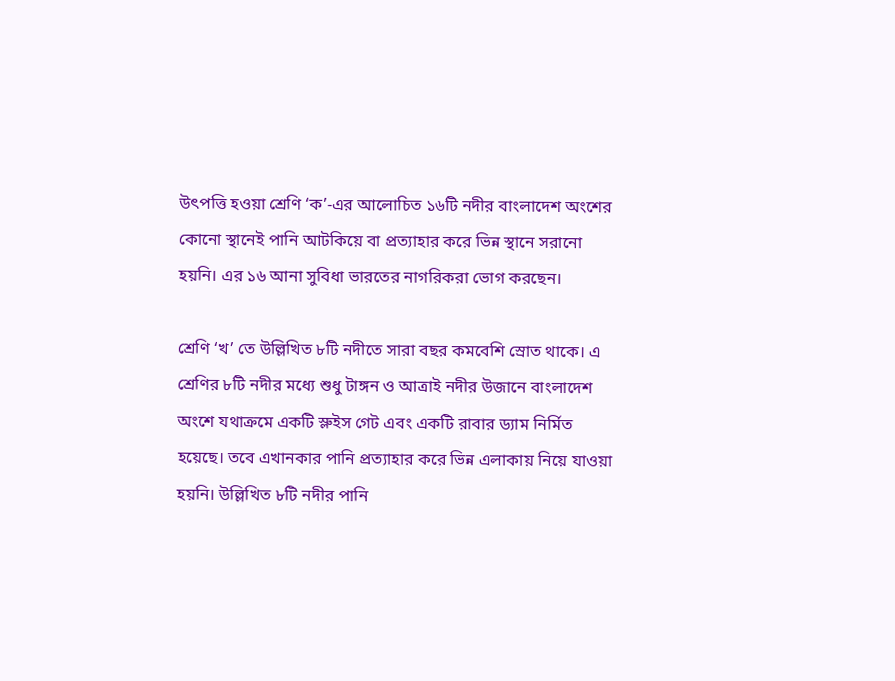উৎপত্তি হওয়া শ্রেণি ‘ক’-এর আলোচিত ১৬টি নদীর বাংলাদেশ অংশের কোনো স্থানেই পানি আটকিয়ে বা প্রত্যাহার করে ভিন্ন স্থানে সরানো হয়নি। এর ১৬ আনা সুবিধা ভারতের নাগরিকরা ভোগ করছেন।

শ্রেণি ‘খ’ তে উল্লিখিত ৮টি নদীতে সারা বছর কমবেশি স্রোত থাকে। এ শ্রেণির ৮টি নদীর মধ্যে শুধু টাঙ্গন ও আত্রাই নদীর উজানে বাংলাদেশ অংশে যথাক্রমে একটি স্লুইস গেট এবং একটি রাবার ড্যাম নির্মিত হয়েছে। তবে এখানকার পানি প্রত্যাহার করে ভিন্ন এলাকায় নিয়ে যাওয়া হয়নি। উল্লিখিত ৮টি নদীর পানি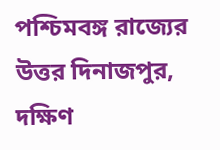পশ্চিমবঙ্গ রাজ্যের উত্তর দিনাজপুর, দক্ষিণ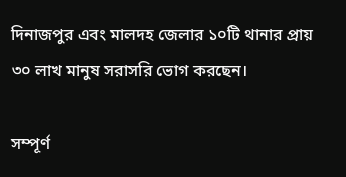দিনাজপুর এবং মালদহ জেলার ১০টি থানার প্রায় ৩০ লাখ মানুষ সরাসরি ভোগ করছেন।

সম্পূর্ণ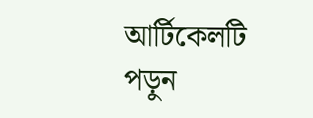আর্টিকেলটি পড়ুন